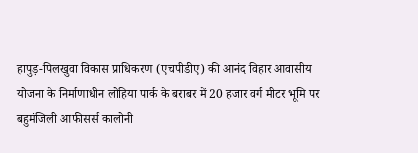हापुड़-पिलखुवा विकास प्राधिकरण (एचपीडीए) की आनंद विहार आवासीय योजना के निर्माणाधीन लोहिया पार्क के बराबर में 20 हजार वर्ग मीटर भूमि पर बहुमंजिली आफीसर्स कालोनी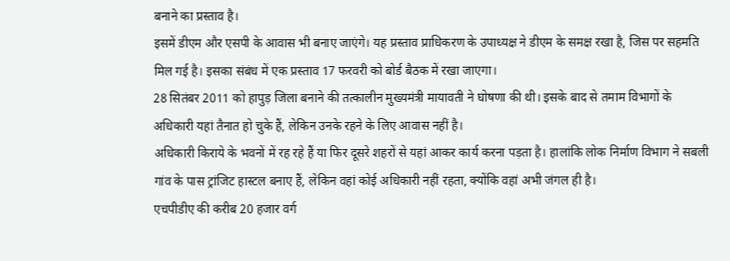बनाने का प्रस्ताव है।
इसमें डीएम और एसपी के आवास भी बनाए जाएंगे। यह प्रस्ताव प्राधिकरण के उपाध्यक्ष ने डीएम के समक्ष रखा है, जिस पर सहमति मिल गई है। इसका संबंध में एक प्रस्ताव 17 फरवरी को बोर्ड बैठक में रखा जाएगा।
28 सितंबर 2011 को हापुड़ जिला बनाने की तत्कालीन मुख्यमंत्री मायावती ने घोषणा की थी। इसके बाद से तमाम विभागों के अधिकारी यहां तैनात हो चुके हैं, लेकिन उनके रहने के लिए आवास नहीं है।
अधिकारी किराये के भवनों में रह रहे हैं या फिर दूसरे शहरों से यहां आकर कार्य करना पड़ता है। हालांकि लोक निर्माण विभाग ने सबली गांव के पास ट्रांजिट हास्टल बनाए हैं, लेकिन वहां कोई अधिकारी नहीं रहता, क्योंकि वहां अभी जंगल ही है।
एचपीडीए की करीब 20 हजार वर्ग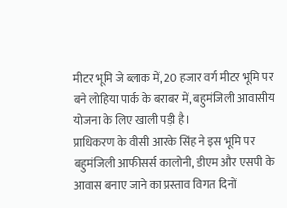मीटर भूमि जे ब्लाक में, 20 हजार वर्ग मीटर भूमि पर बने लोहिया पार्क के बराबर में, बहुमंजिली आवासीय योजना के लिए खाली पड़ी है।
प्राधिकरण के वीसी आरके सिंह ने इस भूमि पर बहुमंजिली आफीसर्स कालोनी, डीएम और एसपी के आवास बनाए जाने का प्रस्ताव विगत दिनों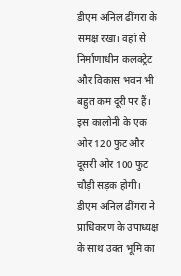डीएम अनिल ढींगरा के समक्ष रखा। वहां से निर्माणाधीन कलक्ट्रेट और विकास भवन भी बहुत कम दूरी पर हैं।
इस कालोनी के एक ओर 120 फुट और दूसरी ओर 100 फुट चौड़ी सड़क होगी। डीएम अनिल ढींगरा ने प्राधिकरण के उपाध्यक्ष के साथ उक्त भूमि का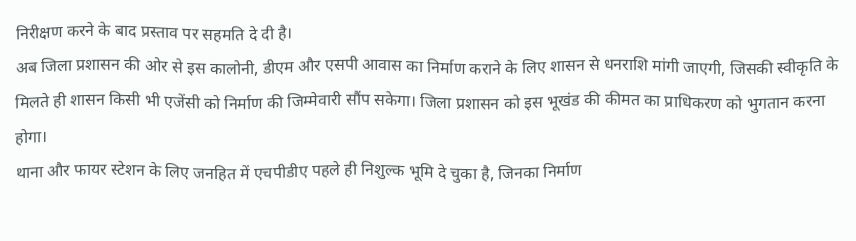निरीक्षण करने के बाद प्रस्ताव पर सहमति दे दी है।
अब जिला प्रशासन की ओर से इस कालोनी, डीएम और एसपी आवास का निर्माण कराने के लिए शासन से धनराशि मांगी जाएगी, जिसकी स्वीकृति के मिलते ही शासन किसी भी एजेंसी को निर्माण की जिम्मेवारी सौंप सकेगा। जिला प्रशासन को इस भूखंड की कीमत का प्राधिकरण को भुगतान करना होगा।
थाना और फायर स्टेशन के लिए जनहित में एचपीडीए पहले ही निशुल्क भूमि दे चुका है, जिनका निर्माण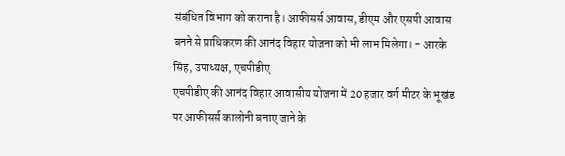संबंधित विभाग को कराना है। आफीसर्स आवास, डीएम और एसपी आवास बनने से प्राधिकरण की आनंद विहार योजना को भी लाभ मिलेगा। - आरके सिंह, उपाध्यक्ष, एचपीडीए
एचपीडीए की आनंद विहार आवासीय योजना में 20 हजार वर्ग मीटर के भूखंड पर आफीसर्स कालोनी बनाए जाने के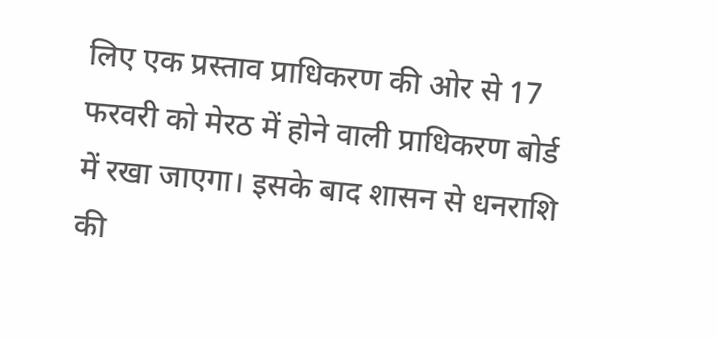लिए एक प्रस्ताव प्राधिकरण की ओर से 17 फरवरी को मेरठ में होने वाली प्राधिकरण बोर्ड में रखा जाएगा। इसके बाद शासन से धनराशि की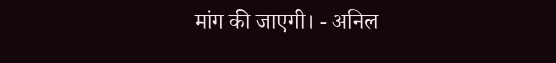मांग की जाएगी। - अनिल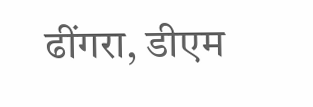ढींगरा, डीएम